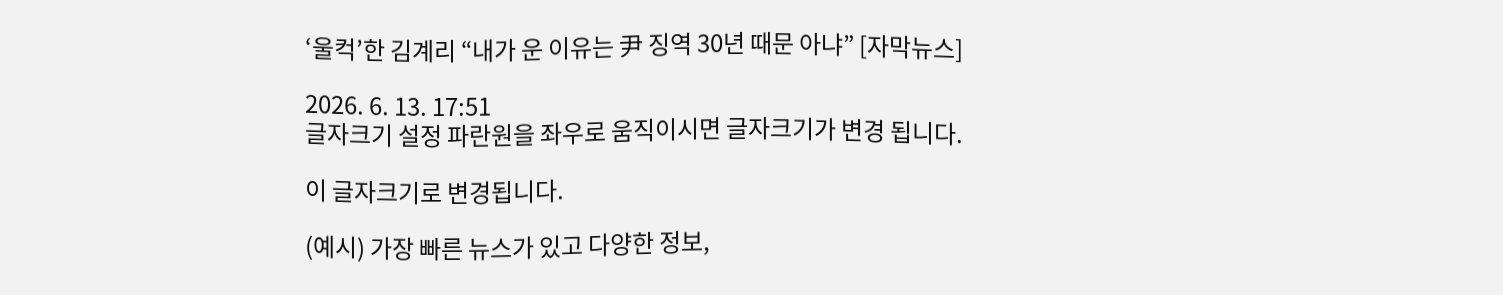‘울컥’한 김계리 “내가 운 이유는 尹 징역 30년 때문 아냐” [자막뉴스]

2026. 6. 13. 17:51
글자크기 설정 파란원을 좌우로 움직이시면 글자크기가 변경 됩니다.

이 글자크기로 변경됩니다.

(예시) 가장 빠른 뉴스가 있고 다양한 정보,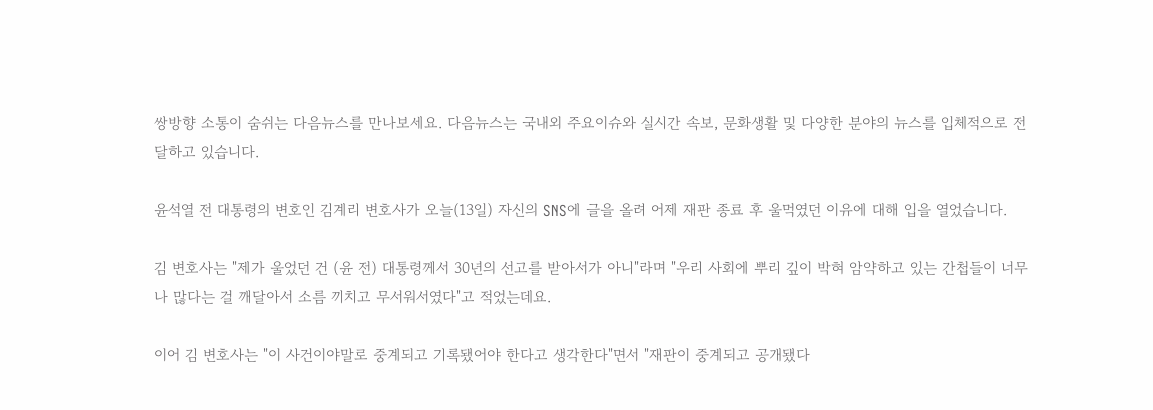쌍방향 소통이 숨쉬는 다음뉴스를 만나보세요. 다음뉴스는 국내외 주요이슈와 실시간 속보, 문화생활 및 다양한 분야의 뉴스를 입체적으로 전달하고 있습니다.

윤석열 전 대통령의 변호인 김계리 변호사가 오늘(13일) 자신의 SNS에 글을 올려 어제 재판 종료 후 울먹였던 이유에 대해 입을 열었습니다.

김 변호사는 "제가 울었던 건 (윤 전) 대통령께서 30년의 선고를 받아서가 아니"라며 "우리 사회에 뿌리 깊이 박혀 암약하고 있는 간첩들이 너무나 많다는 걸 깨달아서 소름 끼치고 무서워서였다"고 적었는데요.

이어 김 변호사는 "이 사건이야말로 중계되고 기록됐어야 한다고 생각한다"면서 "재판이 중계되고 공개됐다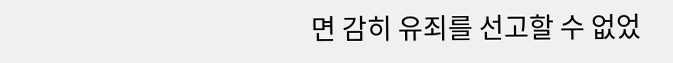면 감히 유죄를 선고할 수 없었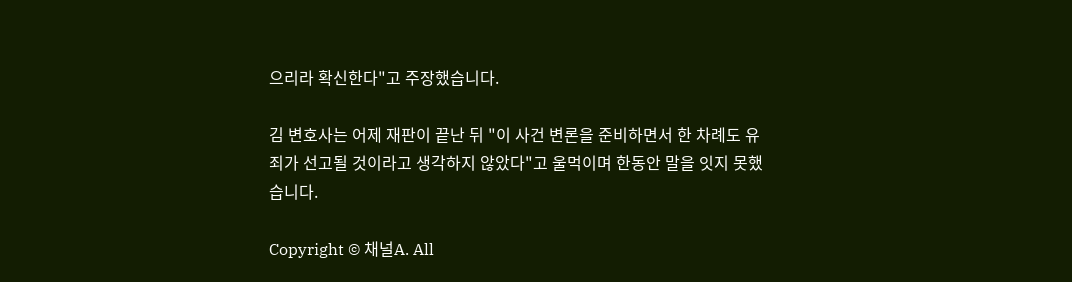으리라 확신한다"고 주장했습니다.

김 변호사는 어제 재판이 끝난 뒤 "이 사건 변론을 준비하면서 한 차례도 유죄가 선고될 것이라고 생각하지 않았다"고 울먹이며 한동안 말을 잇지 못했습니다.

Copyright © 채널A. All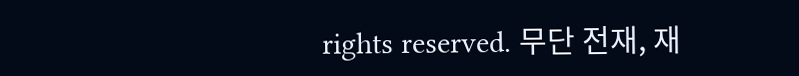rights reserved. 무단 전재, 재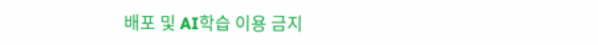배포 및 AI학습 이용 금지